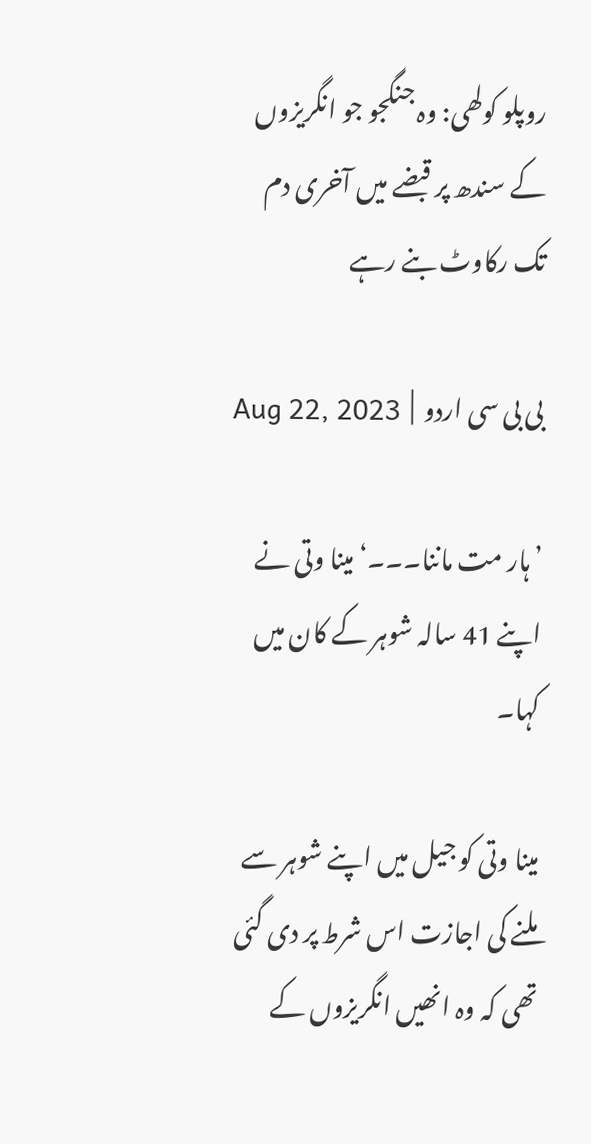روپلو کولھی: وہ جنگجو جو انگریزوں کے سندھ پر قبضے میں آخری دم تک رکاوٹ بنے رہے

بی بی سی اردو  |  Aug 22, 2023

’ہار مت ماننا۔۔۔‘ مینا وتی نے اپنے 41 سالہ شوہر کے کان میں کہا۔

مینا وتی کو جیل میں اپنے شوہر سے ملنے کی اجازت اس شرط پر دی گئی تھی کہ وہ انھیں انگریزوں کے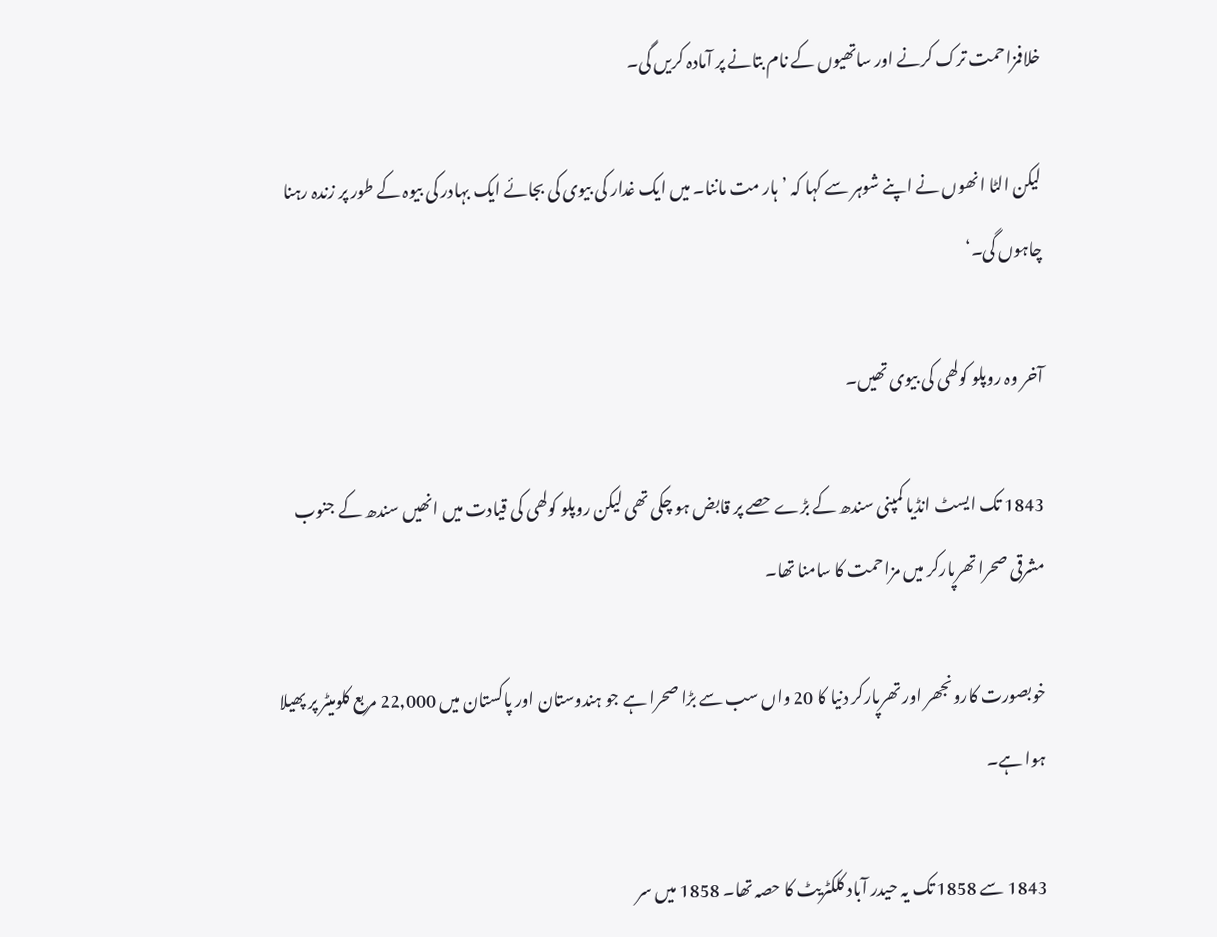خلافمزاحمت ترک کرنے اور ساتھیوں کے نام بتانے پر آمادہ کریں گی۔

لیکن الٹا انھوں نے اپنے شوہر سے کہا کہ ’ہار مت ماننا۔ میں ایک غدار کی بیوی کی بجائے ایک بہادر کی بیوہ کے طور پر زندہ رہنا چاہوں گی۔‘

آخر وہ روپلو کولھی کی بیوی تھیں۔

1843 تک ایسٹ انڈیا کمپنی سندھ کے بڑے حصے پر قابض ہو چکی تھی لیکن روپلو کولھی کی قیادت میں انھیں سندھ کے جنوب مشرقی صحرا تھرپارکر میں مزاحمت کا سامنا تھا۔

خوبصورت کارونجھر اور تھرپارکر دنیا کا 20 واں سب سے بڑا صحرا ہے جو ہندوستان اور پاکستان میں 22,000 مربع کلومیٹر پر پھیلا ہوا ہے۔

1843 سے 1858 تک یہ حیدر آباد کلکٹریٹ کا حصہ تھا۔ 1858 میں سر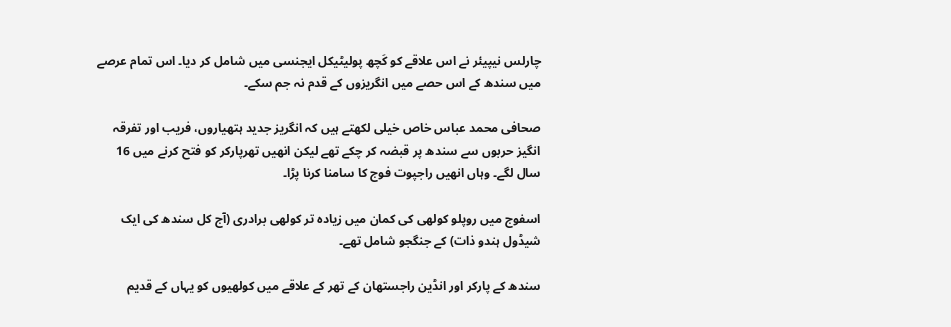چارلس نیپیئر نے اس علاقے کو کَچھ پولیٹیکل ایجنسی میں شامل کر دیا۔ اس تمام عرصے میں سندھ کے اس حصے میں انگریزوں کے قدم نہ جم سکے۔

صحافی محمد عباس خاص خیلی لکھتے ہیں کہ انگریز جدید ہتھیاروں، فریب اور تفرقہ انگیز حربوں سے سندھ پر قبضہ کر چکے تھے لیکن انھیں تھرپارکر کو فتح کرنے میں 16 سال لگے۔ وہاں انھیں راجپوت فوج کا سامنا کرنا پڑا۔

اسفوج میں روپلو کولھی کی کمان میں زیادہ تر کولھی برادری (آج کل سندھ کی ایک شیڈول ہندو ذات) کے جنگجو شامل تھے۔

سندھ کے پارکر اور انڈین راجستھان کے تھر کے علاقے میں کولھیوں کو یہاں کے قدیم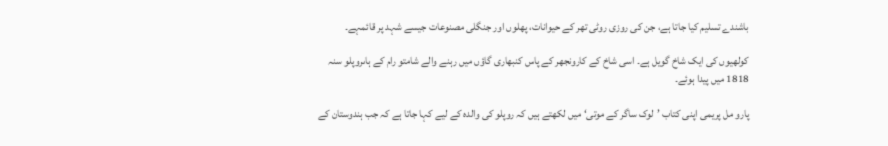باشندے تسلیم کیا جاتا ہے، جن کی روزی روٹی تھر کے حیوانات، پھلوں اور جنگلی مصنوعات جیسے شہد پر قائمہے۔

کولھیوں کی ایک شاخ گویل ہے۔ اسی شاخ کے کارونجھر کے پاس کنبھاری گاؤں میں رہنے والے شامتو رام کے ہاںروپلو سنہ 1818 میں پیدا ہوئے۔

پارو مل پریمی اپنی کتاب ’لوک ساگر کے موتی‘ میں لکھتے ہیں کہ روپلو کی والدہ کے لیے کہا جاتا ہے کہ جب ہندوستان کے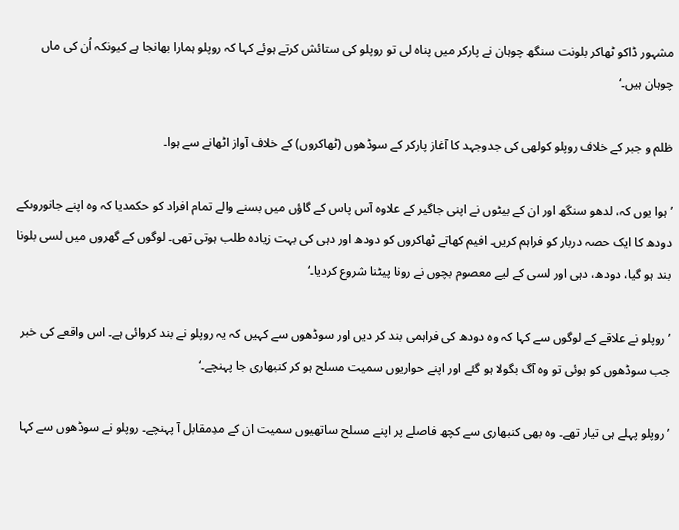مشہور ڈاکو ٹھاکر بلونت سنگھ چوہان نے پارکر میں پناہ لی تو روپلو کی ستائش کرتے ہوئے کہا کہ روپلو ہمارا بھانجا ہے کیونکہ اُن کی ماں چوہان ہیں۔‘

ظلم و جبر کے خلاف روپلو کولھی کی جدوجہد کا آغاز پارکر کے سوڈھوں (ٹھاکروں) کے خلاف آواز اٹھانے سے ہوا۔

’ہوا یوں کہ، لدھو سنگھ اور ان کے بیٹوں نے اپنی جاگیر کے علاوہ آس پاس کے گاؤں میں بسنے والے تمام افراد کو حکمدیا کہ وہ اپنے جانوروںکے دودھ کا ایک حصہ دربار کو فراہم کریں۔ افیم کھاتے ٹھاکروں کو دودھ اور دہی کی بہت زیادہ طلب ہوتی تھی۔ لوگوں کے گھروں میں لسی بلونا بند ہو گیا، دودھ، دہی اور لسی کے لیے معصوم بچوں نے رونا پیٹنا شروع کردیا۔‘

’روپلو نے علاقے کے لوگوں سے کہا کہ وہ دودھ کی فراہمی بند کر دیں اور سوڈھوں سے کہیں کہ یہ روپلو نے بند کروائی ہے۔ اس واقعے کی خبر جب سوڈھوں کو ہوئی تو وہ آگ بگولا ہو گئے اور اپنے حواریوں سمیت مسلح ہو کر کنبھاری جا پہنچے۔‘

’روپلو پہلے ہی تیار تھے۔ وہ بھی کنبھاری سے کچھ فاصلے پر اپنے مسلح ساتھیوں سمیت ان کے مدِمقابل آ پہنچے۔ روپلو نے سوڈھوں سے کہا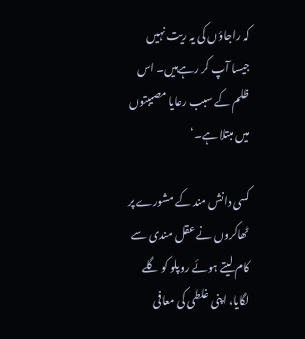کہ راجاؤں کی یہ ریت نہیں جیسا آپ کر رہےہیں۔ اس ظلم کے سبب رعایا مصیبتوں میں مبتلا ہے۔‘

کسی دانش مند کے مشورے پر ٹھاکروں نے عقل مندی سے کام لیتے ہوئے روپلو کو گلے لگایا، اپنی غلطی کی معافی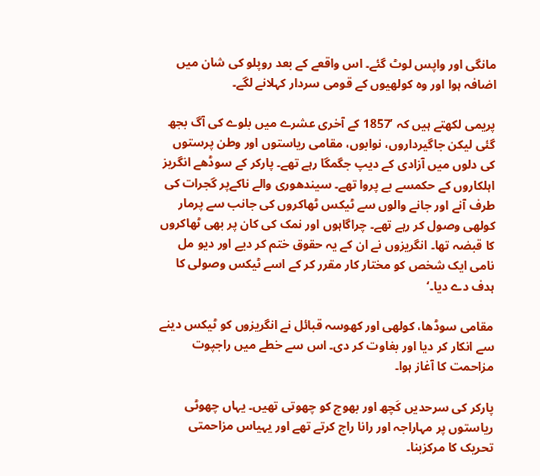مانگی اور واپس لوٹ گئے۔ اس واقعے کے بعد روپلو کی شان میں اضافہ ہوا اور وہ کولھیوں کے قومی سردار کہلانے لگے۔

پریمی لکھتے ہیں کہ ’1857 کے آخری عشرے میں بلوے کی آگ بجھ گئی لیکن جاگیرداروں، نوابوں، مقامی ریاستوں اور وطن پرستوں کی دلوں میں آزادی کے دیپ جگمگا رہے تھے۔ پارکر کے سوڈھے انگریز اہلکاروں کے حکمسے بے پروا تھے۔ سیندھوری والے ناکےپر گجرات کی طرف آنے اور جانے والوں سے ٹیکس ٹھاکروں کی جانب سے پرمار کولھی وصول کر رہے تھے۔ چراگاہوں اور نمک کی کان پر بھی ٹھاکروں کا قبضہ تھا۔ انگریزوں نے ان کے یہ حقوق ختم کر دیے اور دیو مل نامی ایک شخص کو مختار کار مقرر کر کے اسے ٹیکس وصولی کا ہدف دے دیا۔‘

مقامی سوڈھا، کولھی اور کھوسہ قبائل نے انگریزوں کو ٹیکس دینے سے انکار کر دیا اور بغاوت کر دی۔ اس سے خطے میں راجپوت مزاحمت کا آغاز ہوا۔

پارکر کی سرحدیں کَچھ اور بھوج کو چھوتی تھیں۔ یہاں چھوٹی ریاستوں پر مہاراجہ اور رانا راج کرتے تھے اور یہیاس مزاحمتی تحریک کا مرکزبنا۔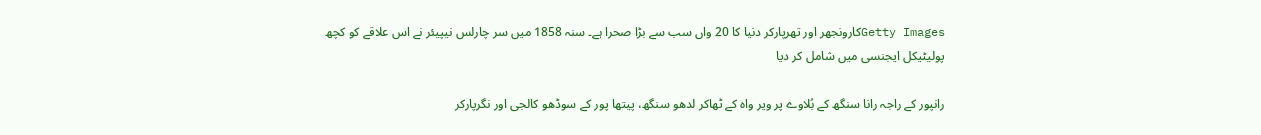Getty Imagesکارونجھر اور تھرپارکر دنیا کا 20 واں سب سے بڑا صحرا ہے۔ سنہ 1858 میں سر چارلس نیپیئر نے اس علاقے کو کچھ پولیٹیکل ایجنسی میں شامل کر دیا

رانپور کے راجہ رانا سنگھ کے بُلاوے پر ویر واہ کے ٹھاکر لدھو سنگھ، پیتھا پور کے سوڈھو کالجی اور نگرپارکر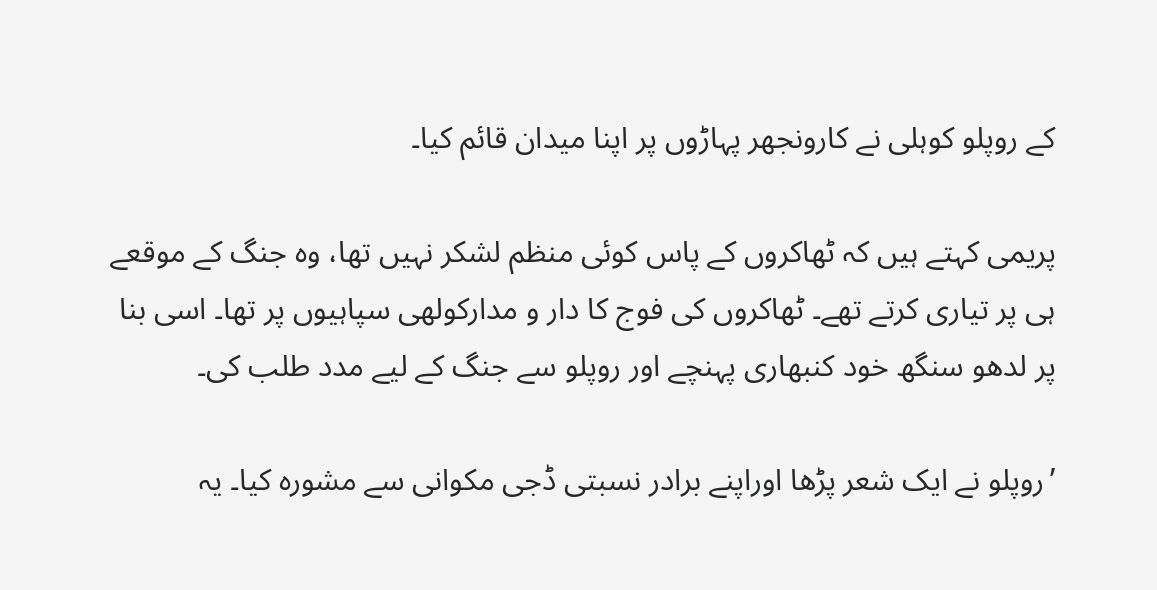کے روپلو کوہلی نے کارونجھر پہاڑوں پر اپنا میدان قائم کیا۔

پریمی کہتے ہیں کہ ٹھاکروں کے پاس کوئی منظم لشکر نہیں تھا، وہ جنگ کے موقعے ہی پر تیاری کرتے تھے۔ ٹھاکروں کی فوج کا دار و مدارکولھی سپاہیوں پر تھا۔ اسی بنا پر لدھو سنگھ خود کنبھاری پہنچے اور روپلو سے جنگ کے لیے مدد طلب کی۔

’روپلو نے ایک شعر پڑھا اوراپنے برادر نسبتی ڈجی مکوانی سے مشورہ کیا۔ یہ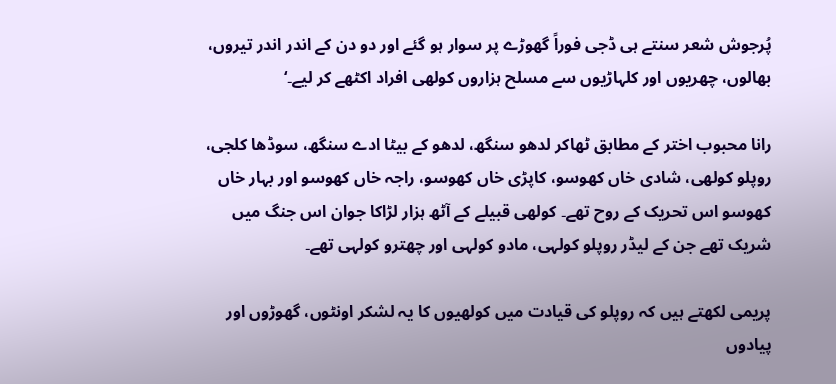پُرجوش شعر سنتے ہی ڈجی فوراً گھوڑے پر سوار ہو گئے اور دو دن کے اندر اندر تیروں، بھالوں، چھریوں اور کلہاڑیوں سے مسلح ہزاروں کولھی افراد اکٹھے کر لیے۔‘

رانا محبوب اختر کے مطابق ٹھاکر لدھو سنگھ، لدھو کے بیٹا ادے سنگھ، سوڈھا کلجی، روپلو کولھی، شادی خاں کھوسو، کاپڑی خاں کھوسو، راجہ خاں کھوسو اور بہار خاں کھوسو اس تحریک کے روح تھے۔ کولھی قبیلے کے آٹھ ہزار لڑاکا جوان اس جنگ میں شریک تھے جن کے لیڈر روپلو کولہی، مادو کولہی اور چھترو کولہی تھے۔

پریمی لکھتے ہیں کہ روپلو کی قیادت میں کولھیوں کا یہ لشکر اونٹوں، گھوڑوں اور پیادوں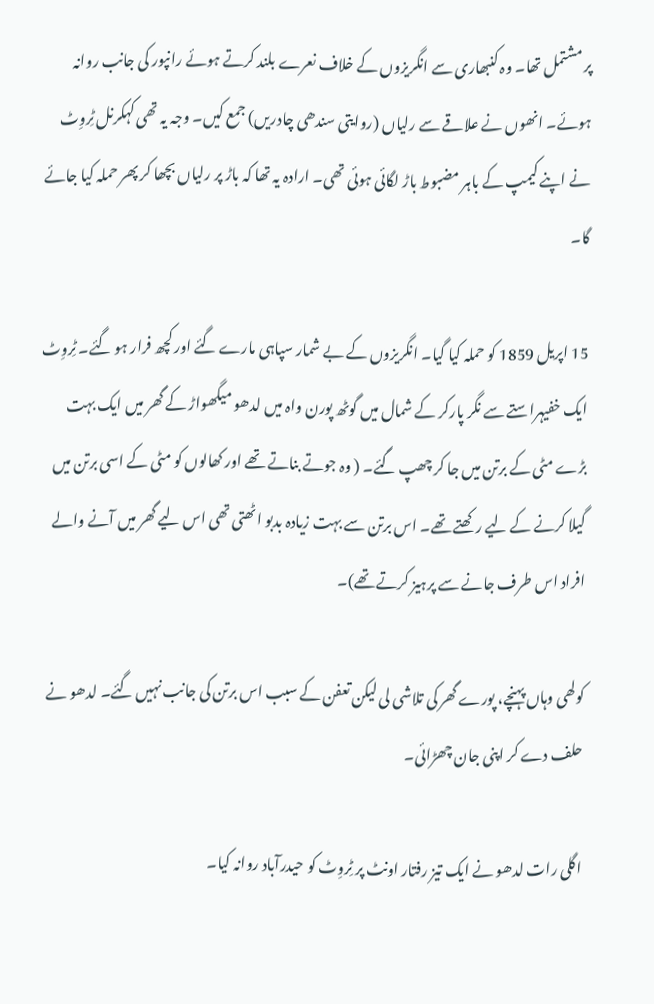پر مشتمل تھا۔ وہ کنبھاری سے انگریزوں کے خلاف نعرے بلند کرتے ہوئے رانپور کی جانب روانہ ہوئے۔ انھوں نے علاقے سے رلیاں (روایتی سندھی چادریں) جمع کیں۔ وجہ یہ تھی کہکرنل ٹِروِٹ نے اپنے کیمپ کے باہر مضبوط باڑ لگائی ہوئی تھی۔ ارادہ یہ تھا کہ باڑ پر رلیاں بچھا کر پھر حملہ کیا جائے گا۔

15 اپریل 1859 کو حملہ کیا گیا۔ انگریزوں کے بے شمار سپاہی مارے گئے اور کچھ فرار ہو گئے۔ ٹِروِٹ ایک خفیہراستے سے نگر پارکر کے شمال میں گوٹھ پورن واہ میں لدھو میگھواڑ کے گھر میں ایک بہت بڑے مٹی کے برتن میں جا کر چھپ گئے۔ ( وہ جوتے بناتے تھے اور کھالوں کو مٹی کے اسی برتن میں گیلا کرنے کے لیے رکھتے تھے۔ اس برتن سے بہت زیادہ بدبو اٹھتی تھی اس لیے گھر میں آنے والے افراد اس طرف جانے سے پرہیز کرتے تھے)۔

کولھی وہاں پہنچے، پورے گھر کی تلاشی لی لیکن تعفن کے سبب اس برتن کی جانب نہیں گئے۔ لدھو نے حلف دے کر اپنی جان چھڑائی۔

اگلی رات لدھو نے ایک تیز رفتار اونٹ پر ٹِروِٹ کو حیدرآباد روانہ کیا۔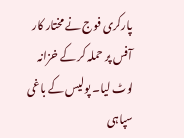پارکری فوج نے مختار کار آفس پر حملہ کر کے خزانہ لوٹ لیا۔ پولیس کے باغی سپاہی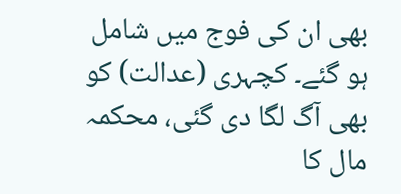بھی ان کی فوج میں شامل ہو گئے۔ کچہری (عدالت) کو بھی آگ لگا دی گئی، محکمہ مال کا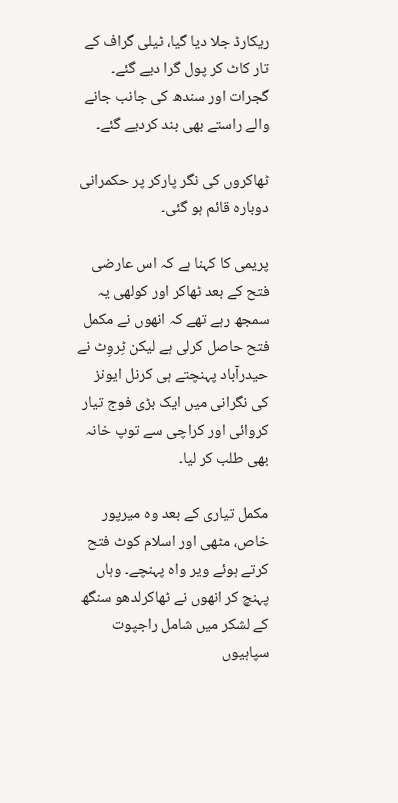ریکارڈ جلا دیا گیا، ٹیلی گراف کے تار کاٹ کر پول گرا دیے گئے۔ گجرات اور سندھ کی جانب جانے والے راستے بھی بند کردیے گئے۔

ٹھاکروں کی نگر پارکر پر حکمرانی دوبارہ قائم ہو گئی۔

پریمی کا کہنا ہے کہ اس عارضی فتح کے بعد ٹھاکر اور کولھی یہ سمجھ رہے تھے کہ انھوں نے مکمل فتح حاصل کرلی ہے لیکن ٹِروِٹ نے حیدرآباد پہنچتے ہی کرنل ایونز کی نگرانی میں ایک بڑی فوج تیار کروائی اور کراچی سے توپ خانہ بھی طلب کر لیا۔

مکمل تیاری کے بعد وہ میرپور خاص، مٹھی اور اسلام کوٹ فتح کرتے ہوئے ویر واہ پہنچے۔ وہاں پہنچ کر انھوں نے ٹھاکرلدھو سنگھ کے لشکر میں شامل راجپوت سپاہیوں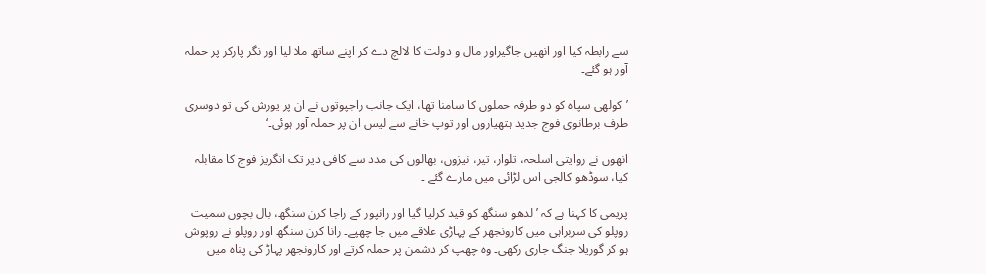سے رابطہ کیا اور انھیں جاگیراور مال و دولت کا لالچ دے کر اپنے ساتھ ملا لیا اور نگر پارکر پر حملہ آور ہو گئے۔

’کولھی سپاہ کو دو طرفہ حملوں کا سامنا تھا، ایک جانب راجپوتوں نے ان پر یورش کی تو دوسری طرف برطانوی فوج جدید ہتھیاروں اور توپ خانے سے لیس ان پر حملہ آور ہوئی۔‘

انھوں نے روایتی اسلحہ، تلوار، تیر، نیزوں، بھالوں کی مدد سے کافی دیر تک انگریز فوج کا مقابلہ کیا، سوڈھو کالجی اس لڑائی میں مارے گئے ۔

پریمی کا کہنا ہے کہ ’لدھو سنگھ کو قید کرلیا گیا اور رانپور کے راجا کرن سنگھ، بال بچوں سمیت روپلو کی سربراہی میں کارونجھر کے پہاڑی علاقے میں جا چھپے۔ رانا کرن سنگھ اور روپلو نے روپوش ہو کر گوریلا جنگ جاری رکھی۔ وہ چھپ کر دشمن پر حملہ کرتے اور کارونجھر پہاڑ کی پناہ میں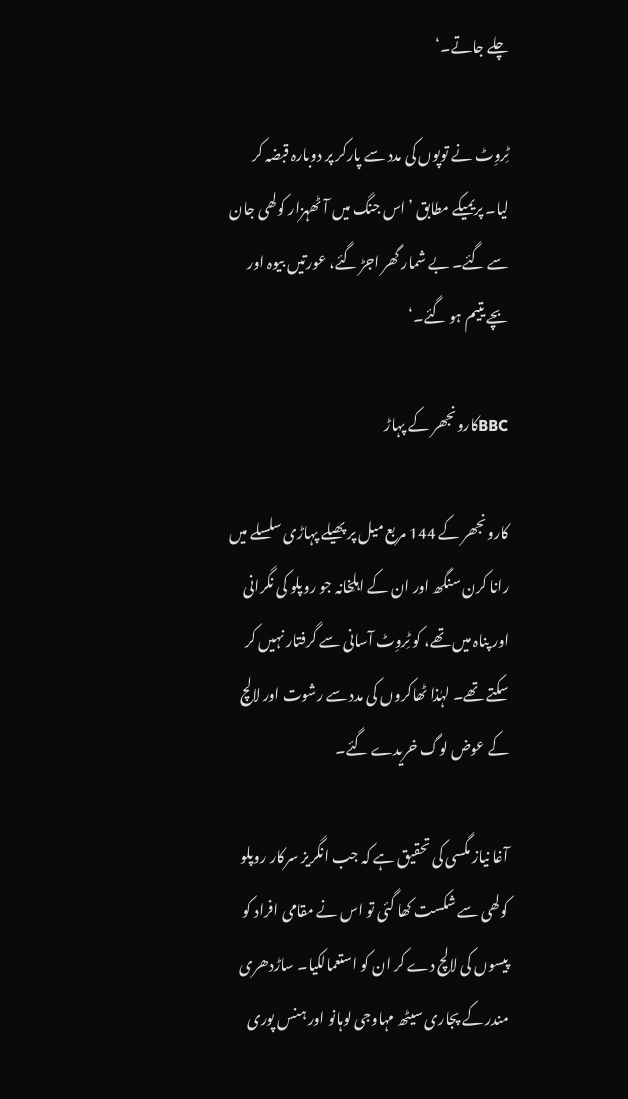چلے جاتے۔‘

ٹِروِٹ نے توپوں کی مدد سے پارکر پر دوبارہ قبضہ کر لیا۔ پریمیکے مطابق ’اس جنگ میں آٹھہزار کولھی جان سے گئے۔ بے شمار گھر اجڑ گئے، عورتیں بیوہ اور بچے یتیم ہو گئے۔‘

BBCکارونجھر کے پہاڑ

کارونجھر کے 144 مربع میل پر پھیلے پہاڑی سلسلے میں رانا کرن سنگھ اور ان کے اہلِخانہ جو روپلو کی نگرانی اور پناہ میں تھے، کو ٹِروِٹ آسانی سے گرفتار نہیں کر سکتے تھے۔ لہٰذا ٹھاکروں کی مدد سے رشوت اور لالچ کے عوض لوگ خریدے گئے۔

آغا نیاز مگسی کی تحقیق ہے کہ جب انگریز سرکار روپلو کولھی سے شکست کھا گئی تو اس نے مقامی افراد کو پیسوں کی لالچ دے کر ان کو استعمالکیا۔ ساڑدھری مندر کے پجاری سیٹھ مہاوجی لوہانو اور ہنس پوری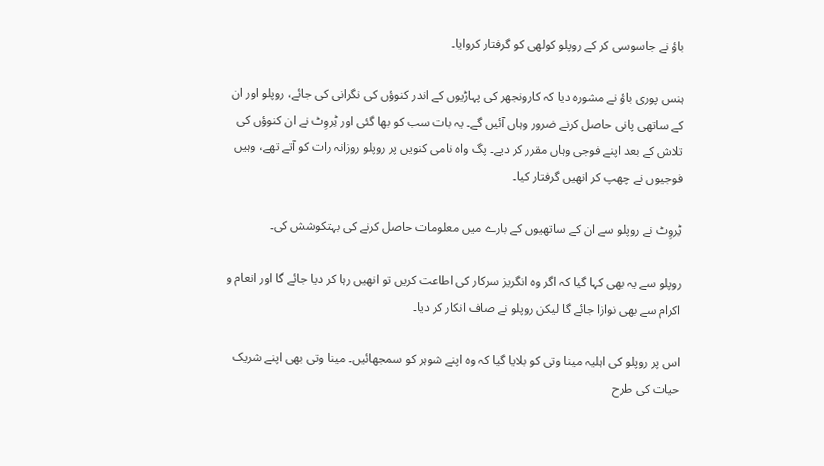باؤ نے جاسوسی کر کے روپلو کولھی کو گرفتار کروایا۔

ہنس پوری باؤ نے مشورہ دیا کہ کارونجھر کی پہاڑیوں کے اندر کنوؤں کی نگرانی کی جائے، روپلو اور ان کے ساتھی پانی حاصل کرنے ضرور وہاں آئیں گے۔ یہ بات سب کو بھا گئی اور ٹِروِٹ نے ان کنوؤں کی تلاش کے بعد اپنے فوجی وہاں مقرر کر دیے۔ پگ واہ نامی کنویں پر روپلو روزانہ رات کو آتے تھے، وہیں فوجیوں نے چھپ کر انھیں گرفتار کیا۔

ٹِروِٹ نے روپلو سے ان کے ساتھیوں کے بارے میں معلومات حاصل کرنے کی بہتکوشش کی۔

روپلو سے یہ بھی کہا گیا کہ اگر وہ انگریز سرکار کی اطاعت کریں تو انھیں رہا کر دیا جائے گا اور انعام و اکرام سے بھی نوازا جائے گا لیکن روپلو نے صاف انکار کر دیا۔

اس پر روپلو کی اہلیہ مینا وتی کو بلایا گیا کہ وہ اپنے شوہر کو سمجھائیں۔ مینا وتی بھی اپنے شریک حیات کی طرح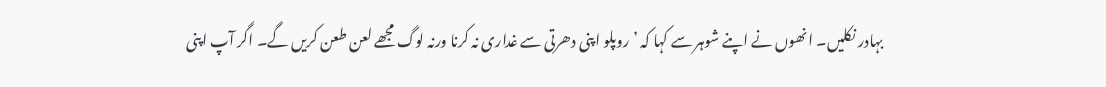بہادر نکلیں۔ انھوں نے اپنے شوہر سے کہا کہ ’روپلو اپنی دھرتی سے غداری نہ کرنا ورنہ لوگ مجھے لعن طعن کریں گے۔ اگر آپ اپنی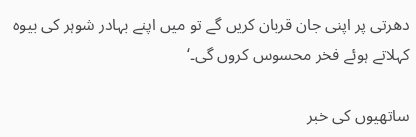دھرتی پر اپنی جان قربان کریں گے تو میں اپنے بہادر شوہر کی بیوہ کہلاتے ہوئے فخر محسوس کروں گی۔‘

ساتھیوں کی خبر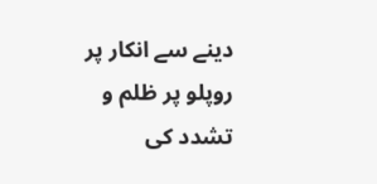دینے سے انکار پر روپلو پر ظلم و تشدد کی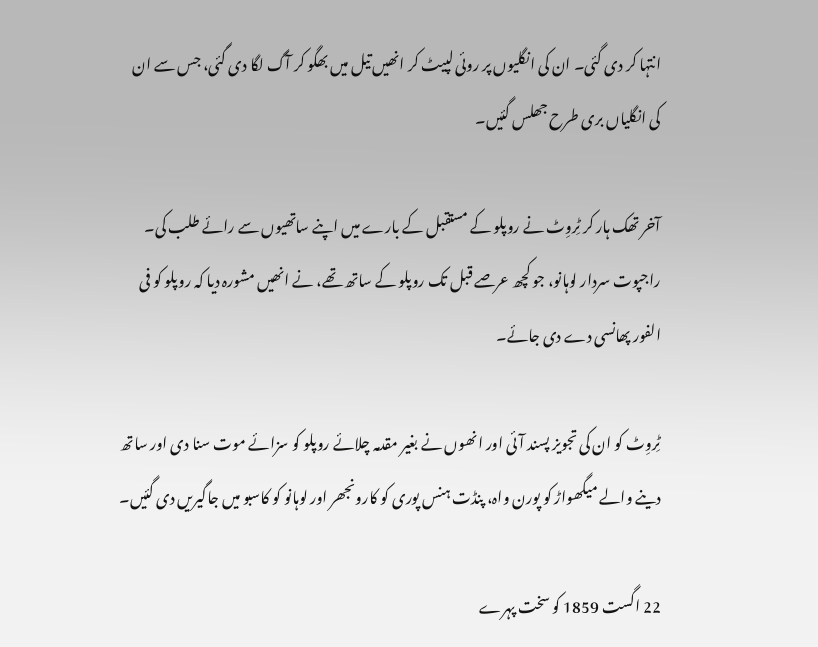انتہا کر دی گئی۔ ان کی انگلیوں پر روئی لپیٹ کر انھیں تیل میں بھگو کر آگ لگا دی گئی، جس سے ان کی انگلیاں بری طرح جھلس گئیں۔

آخر تھک ہار کر ٹِروِٹ نے روپلو کے مستقبل کے بارے میں اپنے ساتھیوں سے رائے طلب کی۔ راجپوت سردار لوہانو، جو کچھ عرصے قبل تک روپلو کے ساتھ تھے، نے انھیں مشورہ دیا کہ روپلو کو فی الفور پھانسی دے دی جائے۔

ٹِروِٹ کو ان کی تجویز پسند آئی اور انھوں نے بغیر مقدمہ چلائے روپلو کو سزائے موت سنا دی اور ساتھ دینے والے میگھواڑ کو پورن واہ، پنڈت ہنس پوری کو کارونجھر اور لوہانو کو کاسبو میں جاگیریں دی گئیں۔

22 اگست 1859 کو سخت پہرے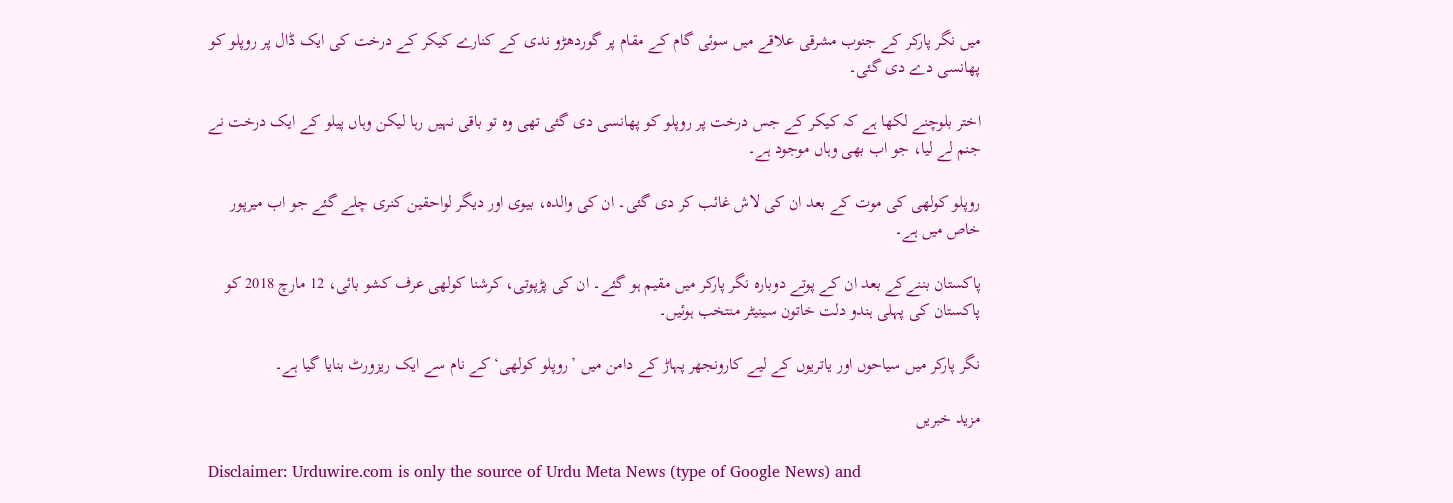میں نگر پارکر کے جنوب مشرقی علاقے میں سوئی گام کے مقام پر گوردھڑو ندی کے کنارے کیکر کے درخت کی ایک ڈال پر روپلو کو پھانسی دے دی گئی۔

اختر بلوچنے لکھا ہے کہ کیکر کے جس درخت پر روپلو کو پھانسی دی گئی تھی وہ تو باقی نہیں رہا لیکن وہاں پیلو کے ایک درخت نے جنم لے لیا، جو اب بھی وہاں موجود ہے۔

روپلو کولھی کی موت کے بعد ان کی لاش غائب کر دی گئی۔ ان کی والدہ، بیوی اور دیگر لواحقین کنری چلے گئے جو اب میرپور خاص میں ہے۔

پاکستان بننےکے بعد ان کے پوتے دوبارہ نگر پارکر میں مقیم ہو گئے۔ ان کی پڑپوتی، کرشنا کولھی عرف کشو بائی، 12 مارچ 2018 کو پاکستان کی پہلی ہندو دلت خاتون سینیٹر منتخب ہوئیں۔

نگر پارکر میں سیاحوں اور یاتریوں کے لیے کارونجھر پہاڑ کے دامن میں ’روپلو کولھی‘ کے نام سے ایک ریزورٹ بنایا گیا ہے۔

مزید خبریں

Disclaimer: Urduwire.com is only the source of Urdu Meta News (type of Google News) and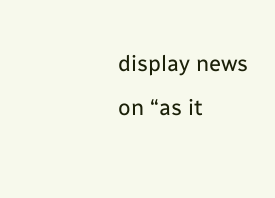display news on “as it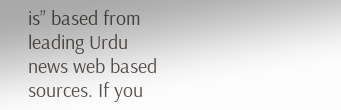is” based from leading Urdu news web based sources. If you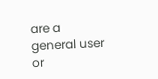are a general user or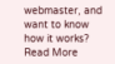webmaster, and want to know how it works? Read More